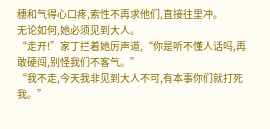穗和气得心口疼,索性不再求他们,直接往里冲。
无论如何,她必须见到大人。
“走开!”家丁拦着她厉声道,“你是听不懂人话吗,再敢硬闯,别怪我们不客气。”
“我不走,今天我非见到大人不可,有本事你们就打死我。”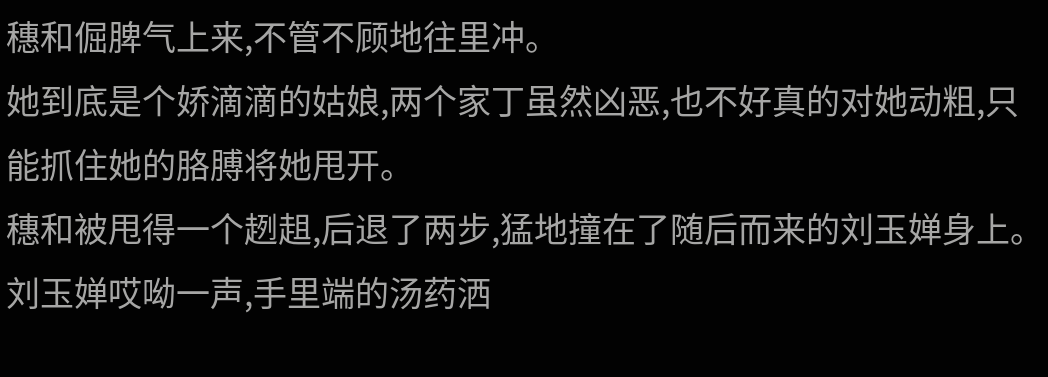穗和倔脾气上来,不管不顾地往里冲。
她到底是个娇滴滴的姑娘,两个家丁虽然凶恶,也不好真的对她动粗,只能抓住她的胳膊将她甩开。
穗和被甩得一个趔趄,后退了两步,猛地撞在了随后而来的刘玉婵身上。
刘玉婵哎呦一声,手里端的汤药洒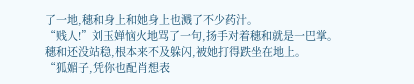了一地,穗和身上和她身上也溅了不少药汁。
“贱人!”刘玉婵恼火地骂了一句,扬手对着穗和就是一巴掌。
穗和还没站稳,根本来不及躲闪,被她打得跌坐在地上。
“狐媚子,凭你也配肖想表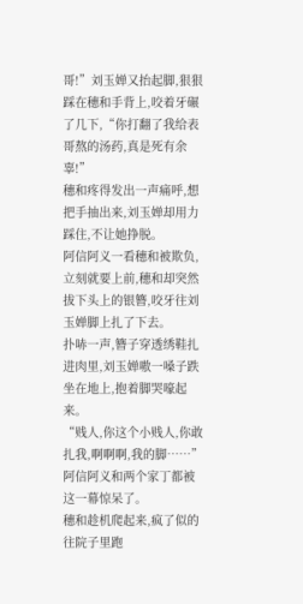哥!”刘玉婵又抬起脚,狠狠踩在穗和手背上,咬着牙碾了几下,“你打翻了我给表哥熬的汤药,真是死有余辜!”
穗和疼得发出一声痛呼,想把手抽出来,刘玉婵却用力踩住,不让她挣脱。
阿信阿义一看穗和被欺负,立刻就要上前,穗和却突然拔下头上的银簪,咬牙往刘玉婵脚上扎了下去。
扑哧一声,簪子穿透绣鞋扎进肉里,刘玉婵嗷一嗓子跌坐在地上,抱着脚哭嚎起来。
“贱人,你这个小贱人,你敢扎我,啊啊啊,我的脚……”
阿信阿义和两个家丁都被这一幕惊呆了。
穗和趁机爬起来,疯了似的往院子里跑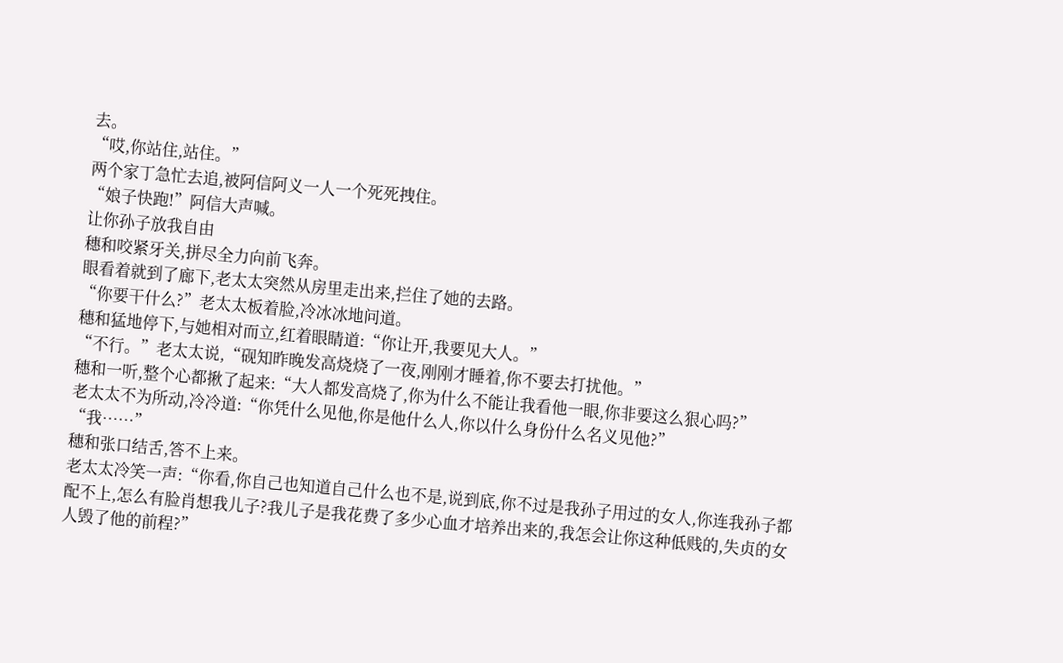去。
“哎,你站住,站住。”
两个家丁急忙去追,被阿信阿义一人一个死死拽住。
“娘子快跑!”阿信大声喊。
让你孙子放我自由
穗和咬紧牙关,拼尽全力向前飞奔。
眼看着就到了廊下,老太太突然从房里走出来,拦住了她的去路。
“你要干什么?”老太太板着脸,冷冰冰地问道。
穗和猛地停下,与她相对而立,红着眼睛道:“你让开,我要见大人。”
“不行。”老太太说,“砚知昨晚发高烧烧了一夜,刚刚才睡着,你不要去打扰他。”
穗和一听,整个心都揪了起来:“大人都发高烧了,你为什么不能让我看他一眼,你非要这么狠心吗?”
老太太不为所动,冷冷道:“你凭什么见他,你是他什么人,你以什么身份什么名义见他?”
“我……”
穗和张口结舌,答不上来。
老太太冷笑一声:“你看,你自己也知道自己什么也不是,说到底,你不过是我孙子用过的女人,你连我孙子都配不上,怎么有脸肖想我儿子?我儿子是我花费了多少心血才培养出来的,我怎会让你这种低贱的,失贞的女人毁了他的前程?”